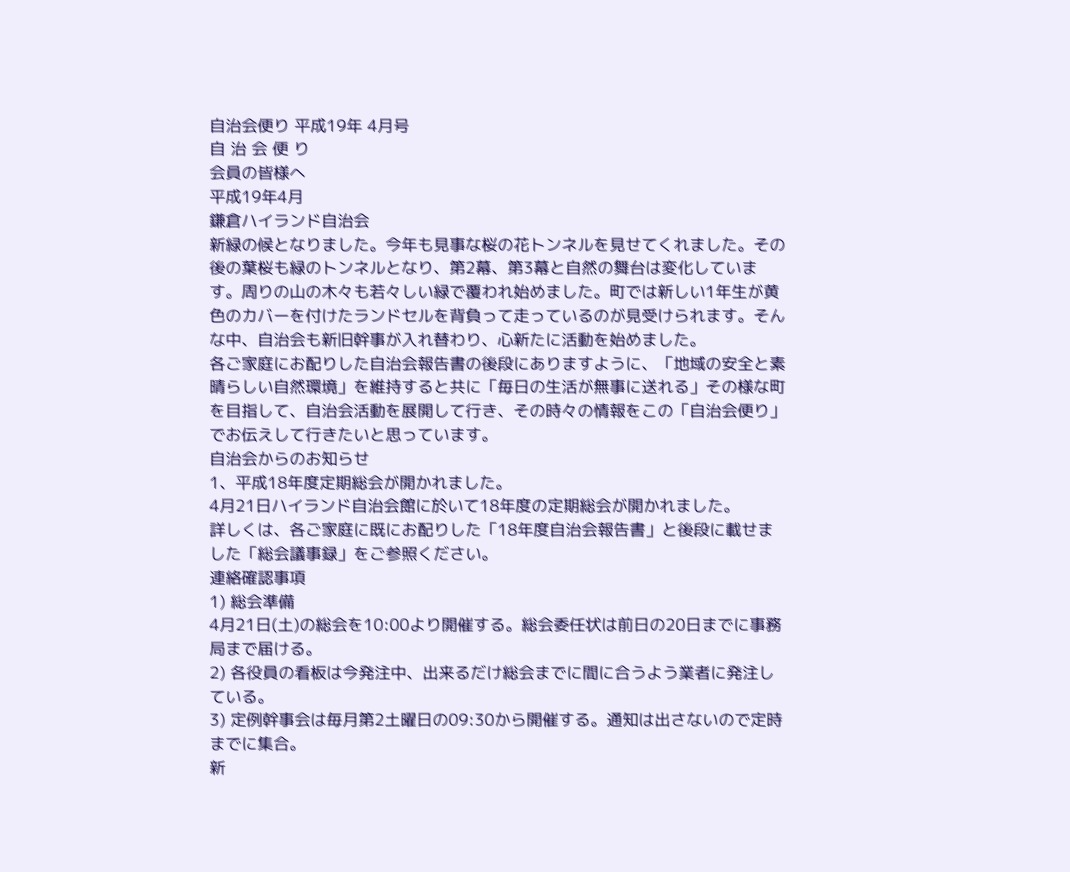自治会便り 平成19年 4月号
自 治 会 便 り
会員の皆様へ
平成19年4月
鎌倉ハイランド自治会
新緑の候となりました。今年も見事な桜の花トンネルを見せてくれました。その後の葉桜も緑のトンネルとなり、第2幕、第3幕と自然の舞台は変化しています。周りの山の木々も若々しい緑で覆われ始めました。町では新しい1年生が黄色のカバーを付けたランドセルを背負って走っているのが見受けられます。そんな中、自治会も新旧幹事が入れ替わり、心新たに活動を始めました。
各ご家庭にお配りした自治会報告書の後段にありますように、「地域の安全と素晴らしい自然環境」を維持すると共に「毎日の生活が無事に送れる」その様な町を目指して、自治会活動を展開して行き、その時々の情報をこの「自治会便り」でお伝えして行きたいと思っています。
自治会からのお知らせ
1、平成18年度定期総会が開かれました。
4月21日ハイランド自治会館に於いて18年度の定期総会が開かれました。
詳しくは、各ご家庭に既にお配りした「18年度自治会報告書」と後段に載せました「総会議事録」をご参照ください。
連絡確認事項
1) 総会準備
4月21日(土)の総会を10:00より開催する。総会委任状は前日の20日までに事務局まで届ける。
2) 各役員の看板は今発注中、出来るだけ総会までに間に合うよう業者に発注している。
3) 定例幹事会は毎月第2土曜日の09:30から開催する。通知は出さないので定時までに集合。
新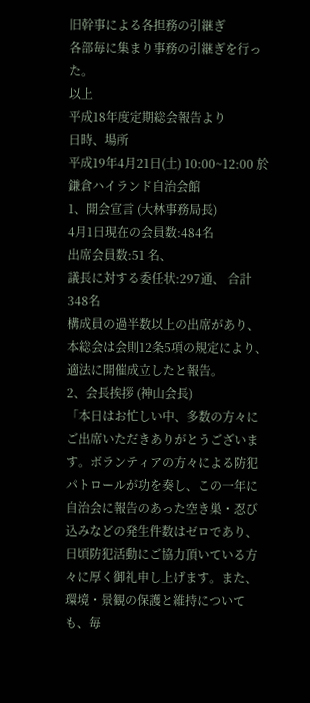旧幹事による各担務の引継ぎ
各部毎に集まり事務の引継ぎを行った。
以上
平成18年度定期総会報告より
日時、場所
平成19年4月21日(土) 10:00~12:00 於 鎌倉ハイランド自治会館
1、開会宣言 (大林事務局長)
4月1日現在の会員数:484名
出席会員数:51 名、
議長に対する委任状:297通、 合計 348名
構成員の過半数以上の出席があり、本総会は会則12条5項の規定により、適法に開催成立したと報告。
2、会長挨拶 (神山会長)
「本日はお忙しい中、多数の方々にご出席いただきありがとうございます。ボランティアの方々による防犯パトロールが功を奏し、この一年に自治会に報告のあった空き巣・忍び込みなどの発生件数はゼロであり、日頃防犯活動にご協力頂いている方々に厚く御礼申し上げます。また、環境・景観の保護と維持についても、毎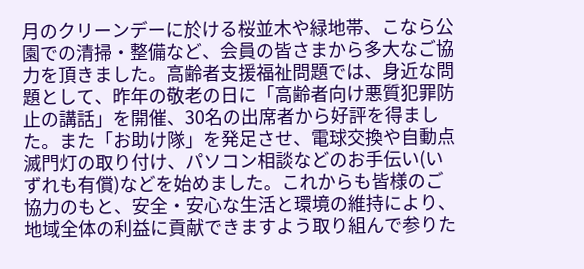月のクリーンデーに於ける桜並木や緑地帯、こなら公園での清掃・整備など、会員の皆さまから多大なご協力を頂きました。高齢者支援福祉問題では、身近な問題として、昨年の敬老の日に「高齢者向け悪質犯罪防止の講話」を開催、30名の出席者から好評を得ました。また「お助け隊」を発足させ、電球交換や自動点滅門灯の取り付け、パソコン相談などのお手伝い(いずれも有償)などを始めました。これからも皆様のご協力のもと、安全・安心な生活と環境の維持により、地域全体の利益に貢献できますよう取り組んで参りた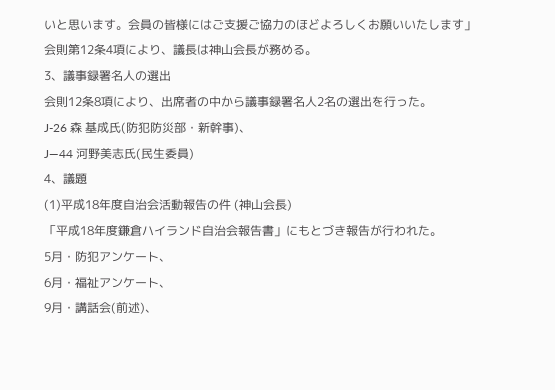いと思います。会員の皆様にはご支援ご協力のほどよろしくお願いいたします」
会則第12条4項により、議長は神山会長が務める。
3、議事録署名人の選出
会則12条8項により、出席者の中から議事録署名人2名の選出を行った。
J-26 森 基成氏(防犯防災部・新幹事)、
J―44 河野美志氏(民生委員)
4、議題
(1)平成18年度自治会活動報告の件 (神山会長)
「平成18年度鎌倉ハイランド自治会報告書」にもとづき報告が行われた。
5月・防犯アンケート、
6月・福祉アンケート、
9月・講話会(前述)、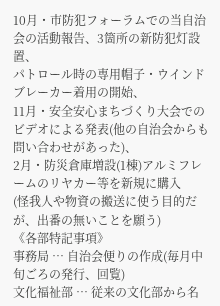10月・市防犯フォーラムでの当自治会の活動報告、3箇所の新防犯灯設置、
パトロール時の専用帽子・ウインドブレーカー着用の開始、
11月・安全安心まちづくり大会でのビデオによる発表(他の自治会からも問い合わせがあった)、
2月・防災倉庫増設(1棟)アルミフレームのリヤカー等を新規に購入
(怪我人や物資の搬送に使う目的だが、出番の無いことを願う)
《各部特記事項》
事務局 … 自治会便りの作成(毎月中旬ごろの発行、回覧)
文化福祉部 … 従来の文化部から名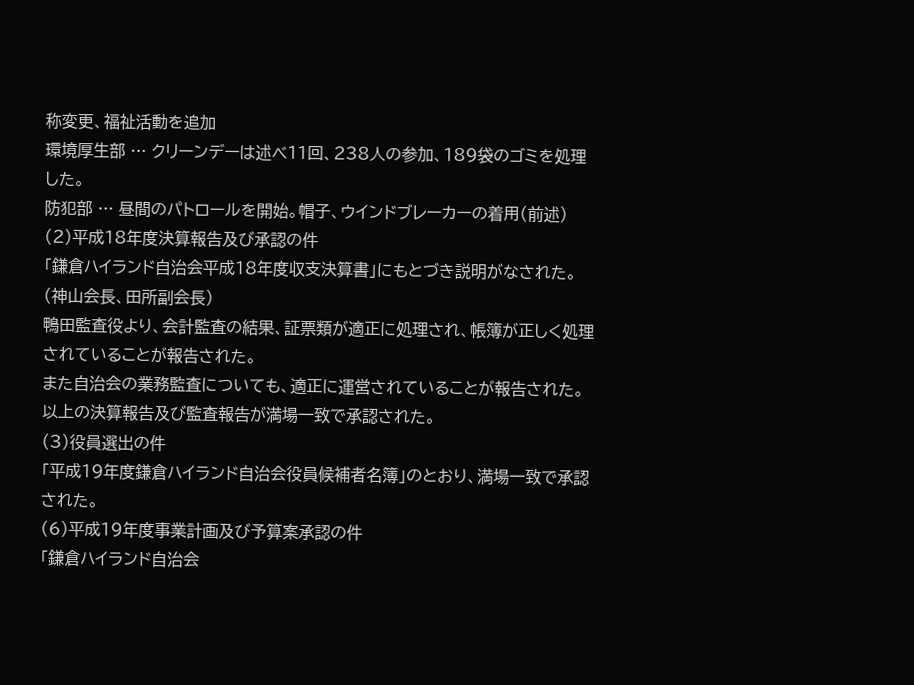称変更、福祉活動を追加
環境厚生部 … クリーンデーは述べ11回、238人の参加、189袋のゴミを処理した。
防犯部 … 昼間のパトロールを開始。帽子、ウインドブレーカーの着用(前述)
(2)平成18年度決算報告及び承認の件
「鎌倉ハイランド自治会平成18年度収支決算書」にもとづき説明がなされた。
(神山会長、田所副会長)
鴨田監査役より、会計監査の結果、証票類が適正に処理され、帳簿が正しく処理されていることが報告された。
また自治会の業務監査についても、適正に運営されていることが報告された。
以上の決算報告及び監査報告が満場一致で承認された。
(3)役員選出の件
「平成19年度鎌倉ハイランド自治会役員候補者名簿」のとおり、満場一致で承認された。
(6)平成19年度事業計画及び予算案承認の件
「鎌倉ハイランド自治会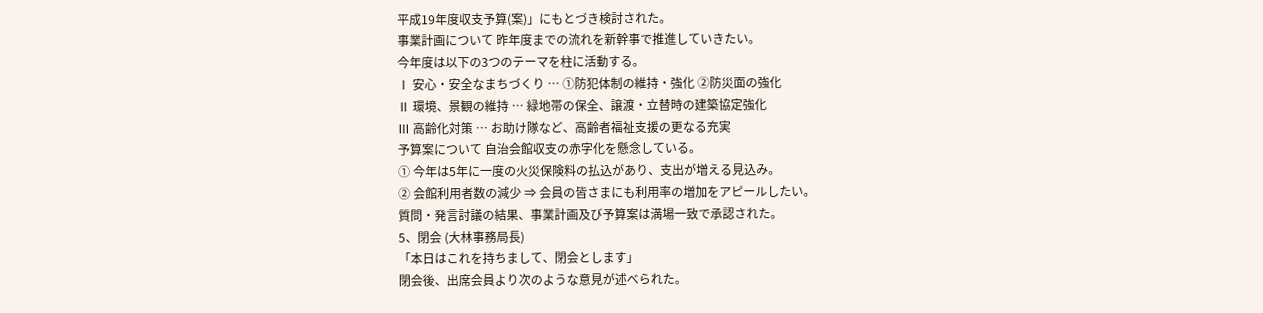平成19年度収支予算(案)」にもとづき検討された。
事業計画について 昨年度までの流れを新幹事で推進していきたい。
今年度は以下の3つのテーマを柱に活動する。
Ⅰ 安心・安全なまちづくり … ①防犯体制の維持・強化 ②防災面の強化
Ⅱ 環境、景観の維持 … 緑地帯の保全、譲渡・立替時の建築協定強化
Ⅲ 高齢化対策 … お助け隊など、高齢者福祉支援の更なる充実
予算案について 自治会館収支の赤字化を懸念している。
① 今年は5年に一度の火災保険料の払込があり、支出が増える見込み。
② 会館利用者数の減少 ⇒ 会員の皆さまにも利用率の増加をアピールしたい。
質問・発言討議の結果、事業計画及び予算案は満場一致で承認された。
5、閉会 (大林事務局長)
「本日はこれを持ちまして、閉会とします」
閉会後、出席会員より次のような意見が述べられた。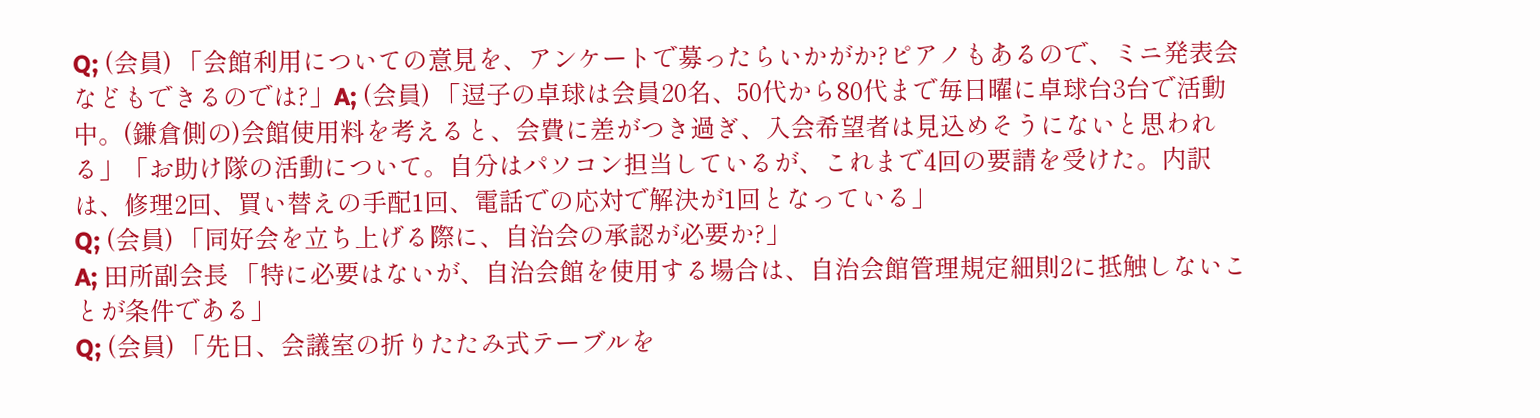Q; (会員) 「会館利用についての意見を、アンケートで募ったらいかがか?ピアノもあるので、ミニ発表会などもできるのでは?」A; (会員) 「逗子の卓球は会員20名、50代から80代まで毎日曜に卓球台3台で活動中。(鎌倉側の)会館使用料を考えると、会費に差がつき過ぎ、入会希望者は見込めそうにないと思われる」「お助け隊の活動について。自分はパソコン担当しているが、これまで4回の要請を受けた。内訳は、修理2回、買い替えの手配1回、電話での応対で解決が1回となっている」
Q; (会員) 「同好会を立ち上げる際に、自治会の承認が必要か?」
A; 田所副会長 「特に必要はないが、自治会館を使用する場合は、自治会館管理規定細則2に抵触しないことが条件である」
Q; (会員) 「先日、会議室の折りたたみ式テーブルを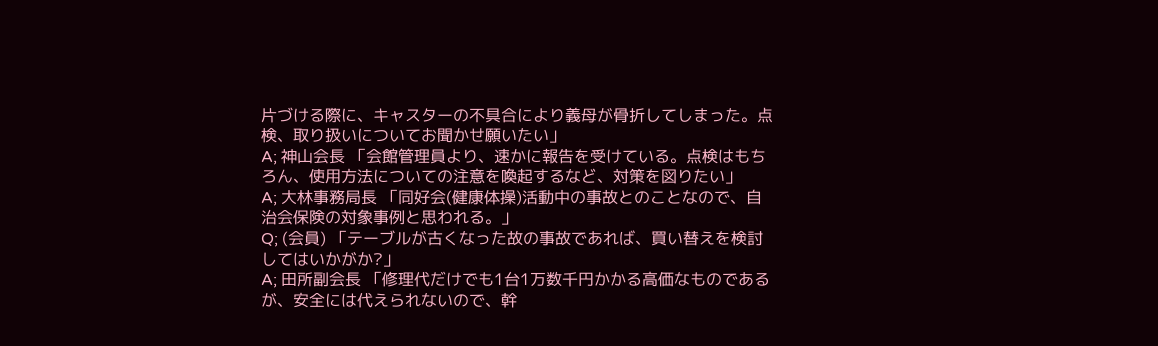片づける際に、キャスターの不具合により義母が骨折してしまった。点検、取り扱いについてお聞かせ願いたい」
A; 神山会長 「会館管理員より、速かに報告を受けている。点検はもちろん、使用方法についての注意を喚起するなど、対策を図りたい」
A; 大林事務局長 「同好会(健康体操)活動中の事故とのことなので、自治会保険の対象事例と思われる。」
Q; (会員) 「テーブルが古くなった故の事故であれば、買い替えを検討してはいかがか?」
A; 田所副会長 「修理代だけでも1台1万数千円かかる高価なものであるが、安全には代えられないので、幹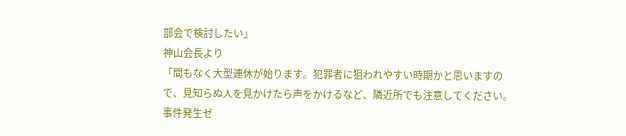部会で検討したい」
神山会長より
「間もなく大型連休が始ります。犯罪者に狙われやすい時期かと思いますので、見知らぬ人を見かけたら声をかけるなど、隣近所でも注意してください。
事件発生ゼ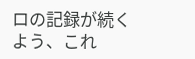ロの記録が続くよう、これ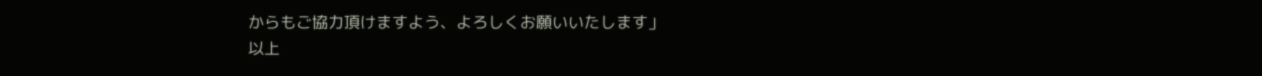からもご協力頂けますよう、よろしくお願いいたします」
以上